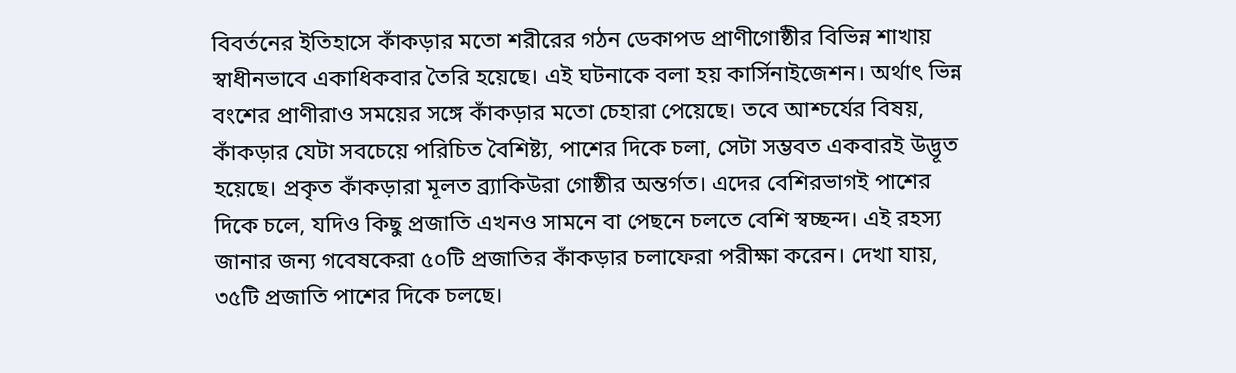বিবর্তনের ইতিহাসে কাঁকড়ার মতো শরীরের গঠন ডেকাপড প্রাণীগোষ্ঠীর বিভিন্ন শাখায় স্বাধীনভাবে একাধিকবার তৈরি হয়েছে। এই ঘটনাকে বলা হয় কার্সিনাইজেশন। অর্থাৎ ভিন্ন বংশের প্রাণীরাও সময়ের সঙ্গে কাঁকড়ার মতো চেহারা পেয়েছে। তবে আশ্চর্যের বিষয়, কাঁকড়ার যেটা সবচেয়ে পরিচিত বৈশিষ্ট্য, পাশের দিকে চলা, সেটা সম্ভবত একবারই উদ্ভূত হয়েছে। প্রকৃত কাঁকড়ারা মূলত ব্র্যাকিউরা গোষ্ঠীর অন্তর্গত। এদের বেশিরভাগই পাশের দিকে চলে, যদিও কিছু প্রজাতি এখনও সামনে বা পেছনে চলতে বেশি স্বচ্ছন্দ। এই রহস্য জানার জন্য গবেষকেরা ৫০টি প্রজাতির কাঁকড়ার চলাফেরা পরীক্ষা করেন। দেখা যায়, ৩৫টি প্রজাতি পাশের দিকে চলছে।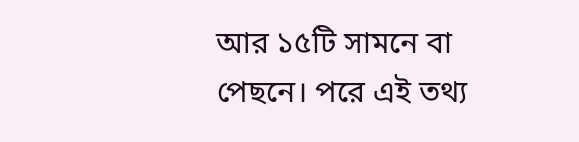আর ১৫টি সামনে বা পেছনে। পরে এই তথ্য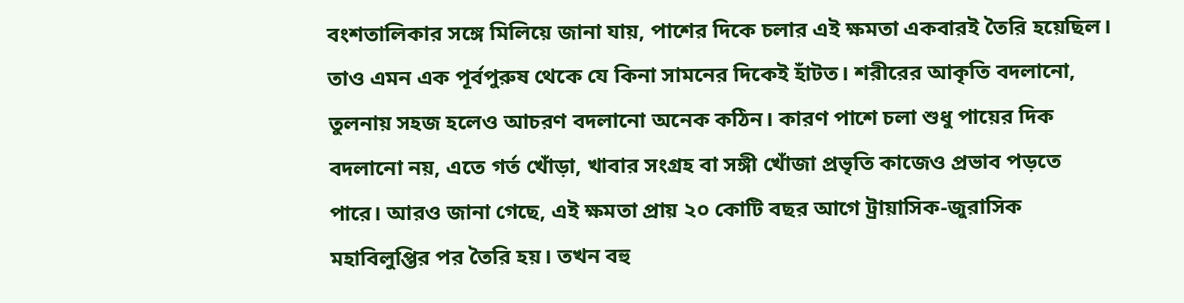বংশতালিকার সঙ্গে মিলিয়ে জানা যায়, পাশের দিকে চলার এই ক্ষমতা একবারই তৈরি হয়েছিল। তাও এমন এক পূর্বপুরুষ থেকে যে কিনা সামনের দিকেই হাঁটত। শরীরের আকৃতি বদলানো, তুলনায় সহজ হলেও আচরণ বদলানো অনেক কঠিন। কারণ পাশে চলা শুধু পায়ের দিক বদলানো নয়, এতে গর্ত খোঁড়া, খাবার সংগ্রহ বা সঙ্গী খোঁজা প্রভৃতি কাজেও প্রভাব পড়তে পারে। আরও জানা গেছে, এই ক্ষমতা প্রায় ২০ কোটি বছর আগে ট্রায়াসিক-জুরাসিক মহাবিলুপ্তির পর তৈরি হয়। তখন বহু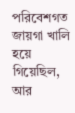পরিবেশগত জায়গা খালি হয়ে গিয়েছিল, আর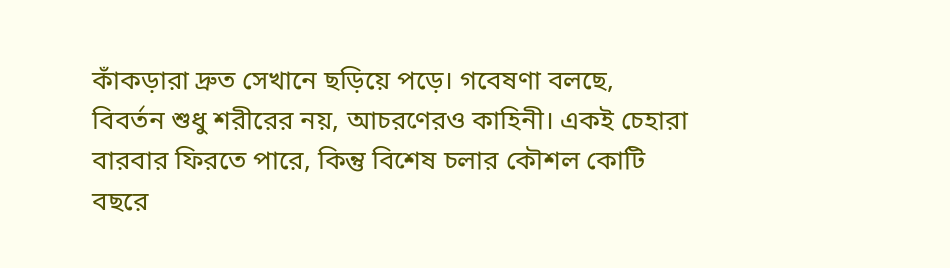কাঁকড়ারা দ্রুত সেখানে ছড়িয়ে পড়ে। গবেষণা বলছে, বিবর্তন শুধু শরীরের নয়, আচরণেরও কাহিনী। একই চেহারা বারবার ফিরতে পারে, কিন্তু বিশেষ চলার কৌশল কোটি বছরে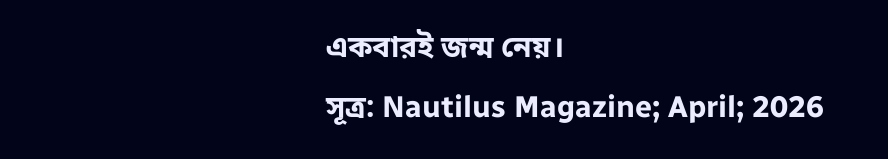একবারই জন্ম নেয়।
সূত্র: Nautilus Magazine; April; 2026